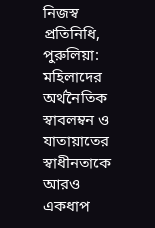নিজস্ব প্রতিনিধি, পুরুলিয়া:
মহিলাদের অর্থনৈতিক স্বাবলম্বন ও যাতায়াতের স্বাধীনতাকে আরও একধাপ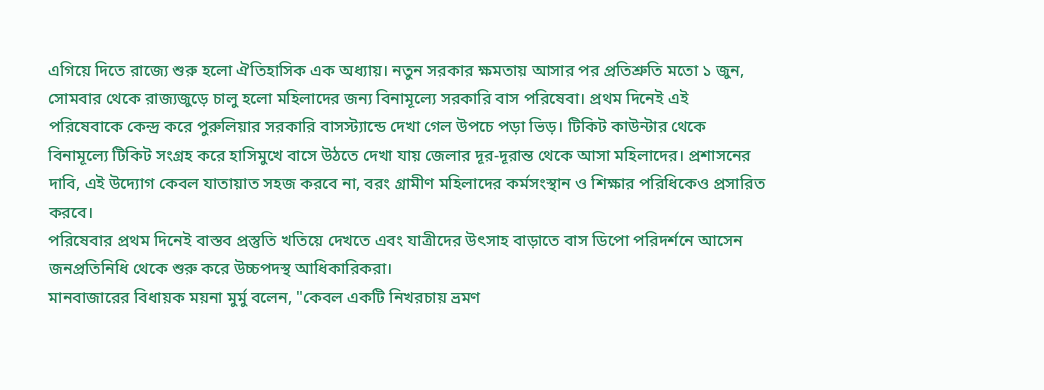এগিয়ে দিতে রাজ্যে শুরু হলো ঐতিহাসিক এক অধ্যায়। নতুন সরকার ক্ষমতায় আসার পর প্রতিশ্রুতি মতো ১ জুন, সোমবার থেকে রাজ্যজুড়ে চালু হলো মহিলাদের জন্য বিনামূল্যে সরকারি বাস পরিষেবা। প্রথম দিনেই এই পরিষেবাকে কেন্দ্র করে পুরুলিয়ার সরকারি বাসস্ট্যান্ডে দেখা গেল উপচে পড়া ভিড়। টিকিট কাউন্টার থেকে বিনামূল্যে টিকিট সংগ্রহ করে হাসিমুখে বাসে উঠতে দেখা যায় জেলার দূর-দূরান্ত থেকে আসা মহিলাদের। প্রশাসনের দাবি, এই উদ্যোগ কেবল যাতায়াত সহজ করবে না, বরং গ্রামীণ মহিলাদের কর্মসংস্থান ও শিক্ষার পরিধিকেও প্রসারিত করবে।
পরিষেবার প্রথম দিনেই বাস্তব প্রস্তুতি খতিয়ে দেখতে এবং যাত্রীদের উৎসাহ বাড়াতে বাস ডিপো পরিদর্শনে আসেন জনপ্রতিনিধি থেকে শুরু করে উচ্চপদস্থ আধিকারিকরা।
মানবাজারের বিধায়ক ময়না মুর্মু বলেন, "কেবল একটি নিখরচায় ভ্রমণ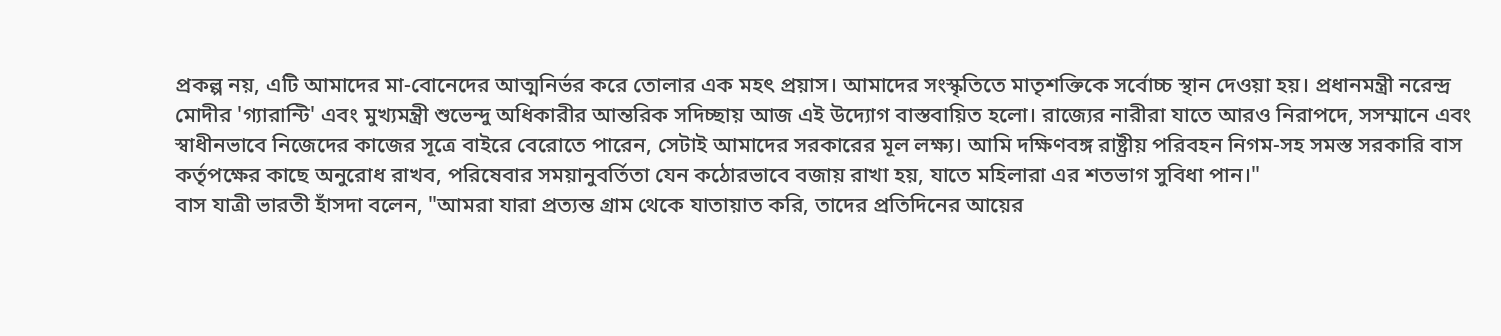প্রকল্প নয়, এটি আমাদের মা-বোনেদের আত্মনির্ভর করে তোলার এক মহৎ প্রয়াস। আমাদের সংস্কৃতিতে মাতৃশক্তিকে সর্বোচ্চ স্থান দেওয়া হয়। প্রধানমন্ত্রী নরেন্দ্র মোদীর 'গ্যারান্টি' এবং মুখ্যমন্ত্রী শুভেন্দু অধিকারীর আন্তরিক সদিচ্ছায় আজ এই উদ্যোগ বাস্তবায়িত হলো। রাজ্যের নারীরা যাতে আরও নিরাপদে, সসম্মানে এবং স্বাধীনভাবে নিজেদের কাজের সূত্রে বাইরে বেরোতে পারেন, সেটাই আমাদের সরকারের মূল লক্ষ্য। আমি দক্ষিণবঙ্গ রাষ্ট্রীয় পরিবহন নিগম-সহ সমস্ত সরকারি বাস কর্তৃপক্ষের কাছে অনুরোধ রাখব, পরিষেবার সময়ানুবর্তিতা যেন কঠোরভাবে বজায় রাখা হয়, যাতে মহিলারা এর শতভাগ সুবিধা পান।"
বাস যাত্রী ভারতী হাঁসদা বলেন, "আমরা যারা প্রত্যন্ত গ্রাম থেকে যাতায়াত করি, তাদের প্রতিদিনের আয়ের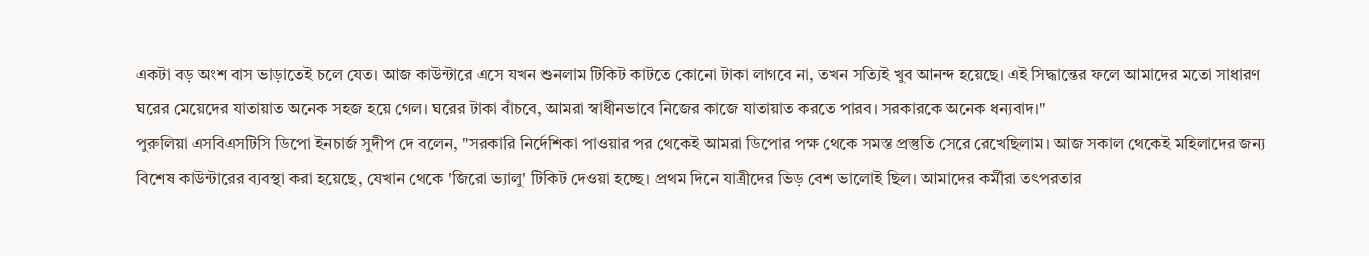একটা বড় অংশ বাস ভাড়াতেই চলে যেত। আজ কাউন্টারে এসে যখন শুনলাম টিকিট কাটতে কোনো টাকা লাগবে না, তখন সত্যিই খুব আনন্দ হয়েছে। এই সিদ্ধান্তের ফলে আমাদের মতো সাধারণ ঘরের মেয়েদের যাতায়াত অনেক সহজ হয়ে গেল। ঘরের টাকা বাঁচবে, আমরা স্বাধীনভাবে নিজের কাজে যাতায়াত করতে পারব। সরকারকে অনেক ধন্যবাদ।"
পুরুলিয়া এসবিএসটিসি ডিপো ইনচার্জ সুদীপ দে বলেন, "সরকারি নির্দেশিকা পাওয়ার পর থেকেই আমরা ডিপোর পক্ষ থেকে সমস্ত প্রস্তুতি সেরে রেখেছিলাম। আজ সকাল থেকেই মহিলাদের জন্য বিশেষ কাউন্টারের ব্যবস্থা করা হয়েছে, যেখান থেকে 'জিরো ভ্যালু' টিকিট দেওয়া হচ্ছে। প্রথম দিনে যাত্রীদের ভিড় বেশ ভালোই ছিল। আমাদের কর্মীরা তৎপরতার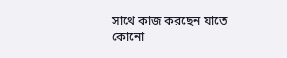সাথে কাজ করছেন যাতে কোনো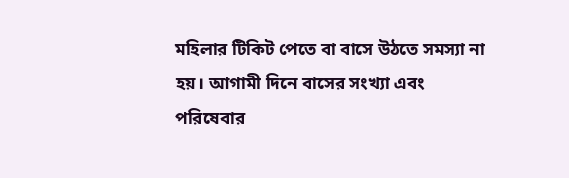মহিলার টিকিট পেতে বা বাসে উঠতে সমস্যা না হয়। আগামী দিনে বাসের সংখ্যা এবং পরিষেবার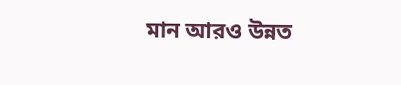মান আরও উন্নত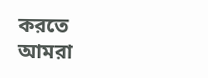করতে আমরা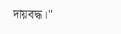দায়বদ্ধ।"